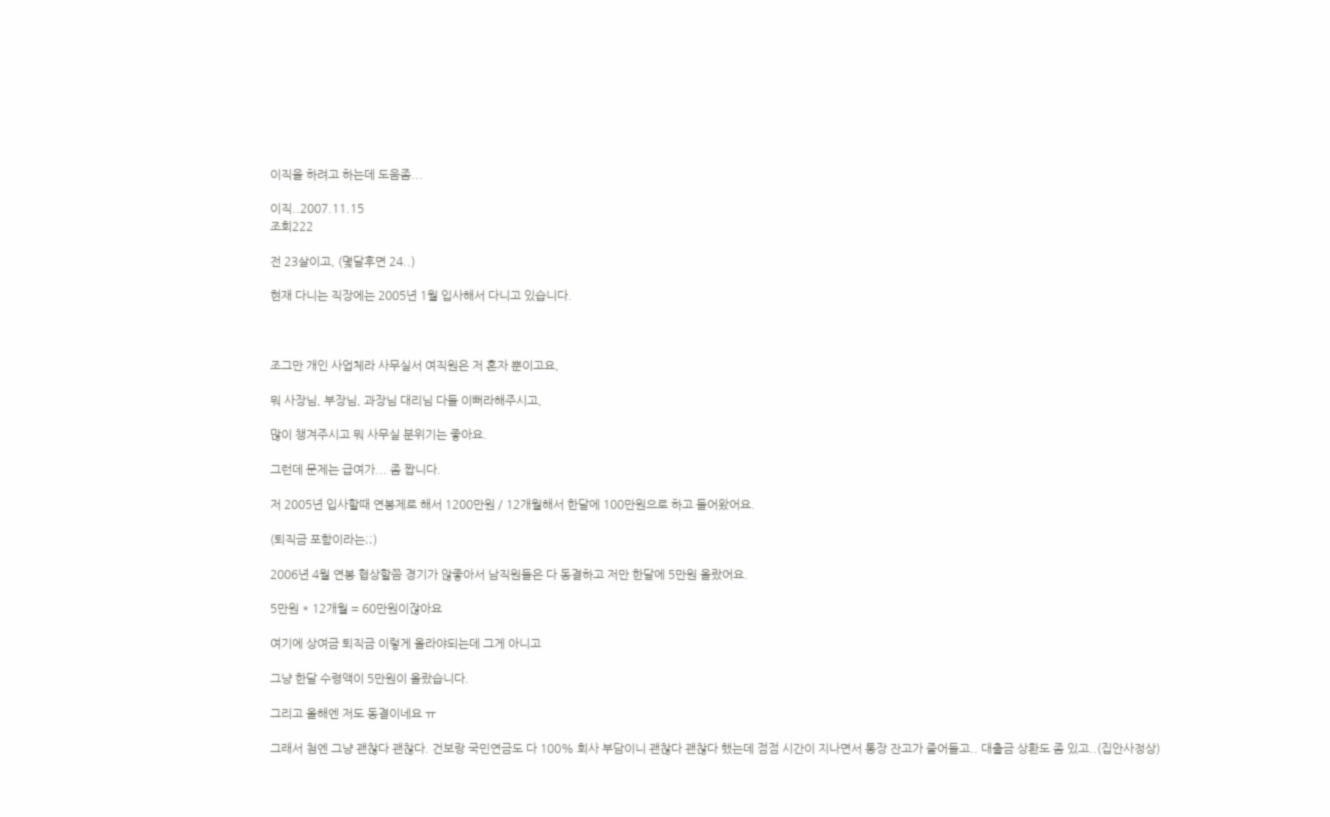이직을 하려고 하는데 도움좀...

이직..2007.11.15
조회222

전 23살이고, (몇달후면 24..)

현재 다니는 직장에는 2005년 1월 입사해서 다니고 있습니다.



조그만 개인 사업체라 사무실서 여직원은 저 혼자 뿐이고요,

뭐 사장님, 부장님, 과장님 대리님 다들 이뻐라해주시고,

많이 챙겨주시고 뭐 사무실 분위기는 좋아요.

그런데 문제는 급여가... 좀 짭니다.

저 2005년 입사할때 연봉제로 해서 1200만원 / 12개월해서 한달에 100만원으로 하고 들어왔어요.

(퇴직금 포함이라는;;)

2006년 4월 연봉 협상할쯤 경기가 않좋아서 남직원들은 다 동결하고 저만 한달에 5만원 올랐어요.

5만원 * 12개월 = 60만원이잖아요

여기에 상여금 퇴직금 이렇게 올라야되는데 그게 아니고

그냥 한달 수령액이 5만원이 올랐습니다.

그리고 올해엔 저도 동결이네요 ㅠ

그래서 첨엔 그냥 괜찮다 괜찮다. 건보랑 국민연금도 다 100% 회사 부담이니 괜찮다 괜찮다 했는데 점점 시간이 지나면서 통장 잔고가 줄어들고.. 대출금 상환도 좀 있고..(집안사정상)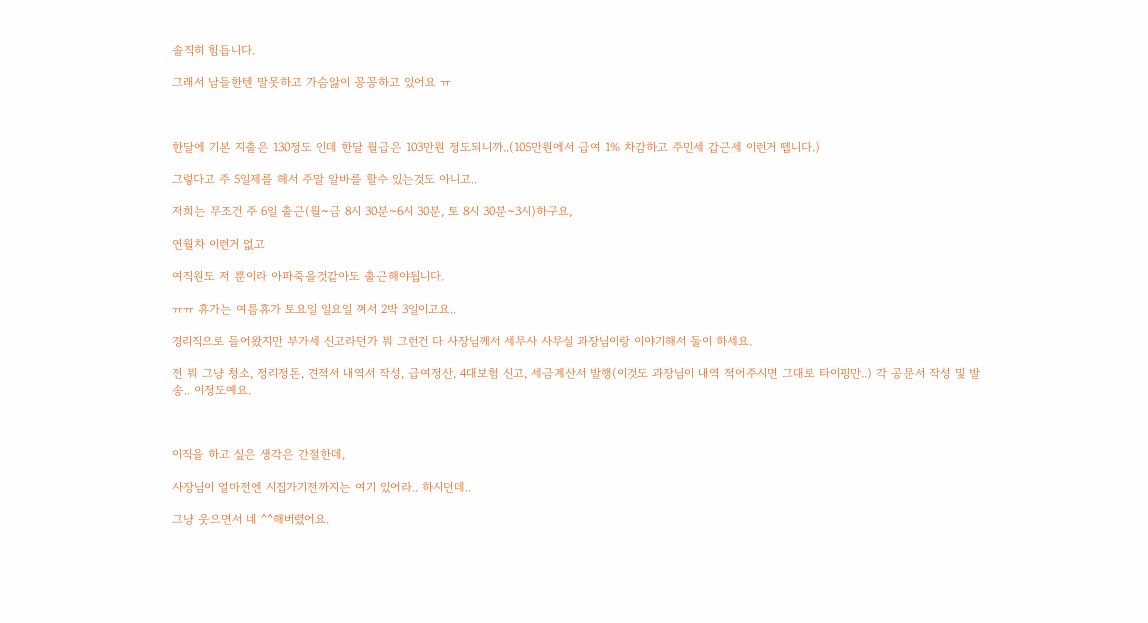솔직히 힘듭니다.

그래서 남들한텐 말못하고 가슴앓이 꽁꽁하고 있어요 ㅠ



한달에 기본 지출은 130정도 인데 한달 월급은 103만원 정도되니까..(105만원에서 급여 1% 차감하고 주민세 갑근세 이런거 뗍니다.)

그렇다고 주 5일제를 해서 주말 알바를 할수 있는것도 아니고..

저희는 무조건 주 6일 출근(월~금 8시 30분~6시 30분, 토 8시 30분~3시)하구요,

연월차 이런거 없고

여직원도 저 뿐이라 아파죽을것같아도 출근해야됩니다.

ㅠㅠ 휴가는 여름휴가 토요일 일요일 껴서 2박 3일이고요..

경리직으로 들어왔지만 부가세 신고라던가 뭐 그런건 다 사장님께서 세무사 사무실 과장님이랑 이야기해서 둘이 하세요.

전 뭐 그냥 청소, 정리정돈, 견적서 내역서 작성, 급여정산, 4대보험 신고, 세금계산서 발행(이것도 과장님이 내역 적어주시면 그대로 타이핑만..) 각 공문서 작성 및 발송.. 이정도예요.



이직을 하고 싶은 생각은 간절한데,

사장님이 얼마전엔 시집가기전까지는 여기 있어라.. 하시던데..

그냥 웃으면서 네 ^^해버렸어요.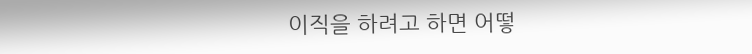이직을 하려고 하면 어떻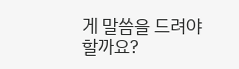게 말씀을 드려야 할까요?